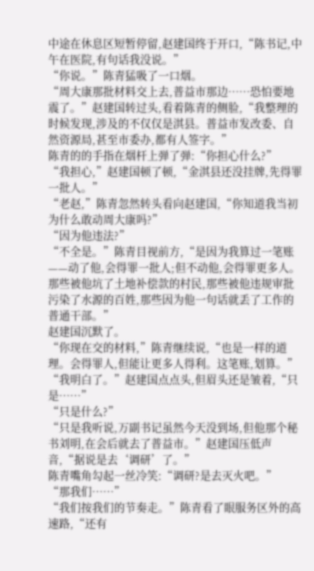中途在休息区短暂停留,赵建国终于开口,“陈书记,中午在医院,有句话我没说。”
“你说。”陈青猛吸了一口烟。
“周大康那批材料交上去,普益市那边……恐怕要地震了。”赵建国转过头,看着陈青的侧脸,“我整理的时候发现,涉及的不仅仅是淇县。普益市发改委、自然资源局,甚至市委办,都有人签字。”
陈青的的手指在烟杆上弹了弹:“你担心什么?”
“我担心,”赵建国顿了顿,“金淇县还没挂牌,先得罪一批人。”
“老赵,”陈青忽然转头看向赵建国,“你知道我当初为什么敢动周大康吗?”
“因为他违法?”
“不全是。”陈青目视前方,“是因为我算过一笔账——动了他,会得罪一批人;但不动他,会得罪更多人。那些被他坑了土地补偿款的村民,那些被他违规审批污染了水源的百姓,那些因为他一句话就丢了工作的普通干部。”
赵建国沉默了。
“你现在交的材料,”陈青继续说,“也是一样的道理。会得罪人,但能让更多人得利。这笔账,划算。”
“我明白了。”赵建国点点头,但眉头还是皱着,“只是……”
“只是什么?”
“只是我听说,万副书记虽然今天没到场,但他那个秘书刘明,在会后就去了普益市。”赵建国压低声音,“据说是去‘调研’了。”
陈青嘴角勾起一丝冷笑:“调研?是去灭火吧。”
“那我们……”
“我们按我们的节奏走。”陈青看了眼服务区外的高速路,“还有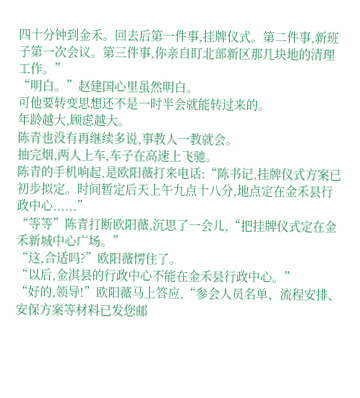四十分钟到金禾。回去后第一件事,挂牌仪式。第二件事,新班子第一次会议。第三件事,你亲自盯北部新区那几块地的清理工作。”
“明白。”赵建国心里虽然明白。
可他要转变思想还不是一时半会就能转过来的。
年龄越大,顾虑越大。
陈青也没有再继续多说,事教人一教就会。
抽完烟,两人上车,车子在高速上飞驰。
陈青的手机响起,是欧阳薇打来电话:“陈书记,挂牌仪式方案已初步拟定。时间暂定后天上午九点十八分,地点定在金禾县行政中心......”
“等等”陈青打断欧阳薇,沉思了一会儿,“把挂牌仪式定在金禾新城中心广场。”
“这,合适吗?”欧阳薇愣住了。
“以后,金淇县的行政中心不能在金禾县行政中心。”
“好的,领导!”欧阳薇马上答应,“参会人员名单、流程安排、安保方案等材料已发您邮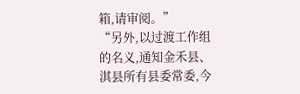箱,请审阅。”
“另外,以过渡工作组的名义,通知金禾县、淇县所有县委常委,今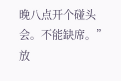晚八点开个碰头会。不能缺席。”
放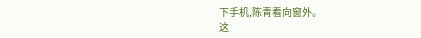下手机,陈青看向窗外。
这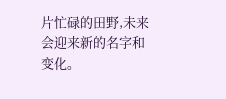片忙碌的田野,未来会迎来新的名字和变化。